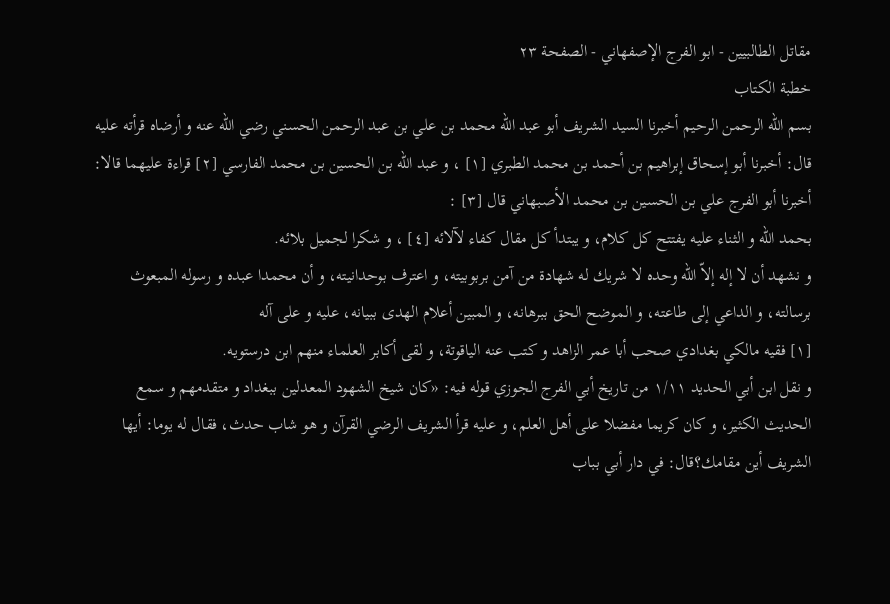مقاتل الطالبيين - ابو الفرج الإصفهاني - الصفحة ٢٣
خطبة الكتاب
بسم اللّه الرحمن الرحيم أخبرنا السيد الشريف أبو عبد اللّه محمد بن علي بن عبد الرحمن الحسني رضي اللّه عنه و أرضاه قرأته عليه قال: أخبرنا أبو إسحاق إبراهيم بن أحمد بن محمد الطبري [١] ، و عبد اللّه بن الحسين بن محمد الفارسي [٢] قراءة عليهما قالا:
أخبرنا أبو الفرج علي بن الحسين بن محمد الأصبهاني قال [٣] :
بحمد اللّه و الثناء عليه يفتتح كل كلام، و يبتدأ كل مقال كفاء لآلائه [٤] ، و شكرا لجميل بلائه.
و نشهد أن لا إله إلاّ اللّه وحده لا شريك له شهادة من آمن بربوبيته، و اعترف بوحدانيته، و أن محمدا عبده و رسوله المبعوث برسالته، و الداعي إلى طاعته، و الموضح الحق ببرهانه، و المبين أعلام الهدى ببيانه، عليه و على آله
[١] فقيه مالكي بغدادي صحب أبا عمر الزاهد و كتب عنه الياقوتة، و لقى أكابر العلماء منهم ابن درستويه.
و نقل ابن أبي الحديد ١/١١ من تاريخ أبي الفرج الجوزي قوله فيه: «كان شيخ الشهود المعدلين ببغداد و متقدمهم و سمع الحديث الكثير، و كان كريما مفضلا على أهل العلم، و عليه قرأ الشريف الرضي القرآن و هو شاب حدث، فقال له يوما: أيها الشريف أين مقامك؟قال: في دار أبي بباب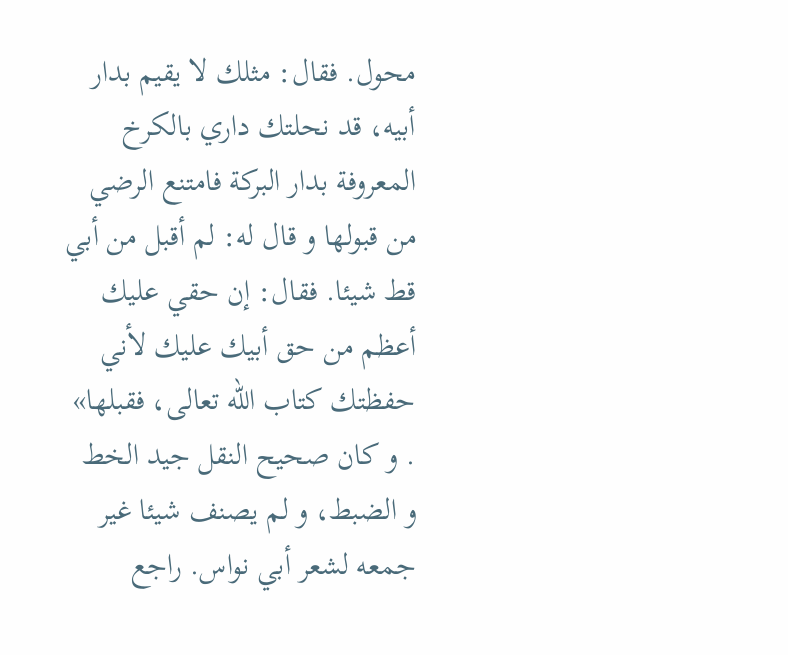محول. فقال: مثلك لا يقيم بدار أبيه، قد نحلتك داري بالكرخ المعروفة بدار البركة فامتنع الرضي من قبولها و قال له: لم أقبل من أبي قط شيئا. فقال: إن حقي عليك أعظم من حق أبيك عليك لأني حفظتك كتاب اللّه تعالى، فقبلها» . و كان صحيح النقل جيد الخط و الضبط، و لم يصنف شيئا غير جمعه لشعر أبي نواس. راجع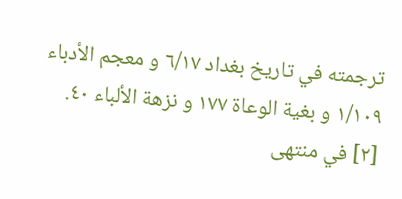ترجمته في تاريخ بغداد ٦/١٧ و معجم الأدباء ١/١٠٩ و بغية الوعاة ١٧٧ و نزهة الألباء ٤٠.
[٢] في منتهى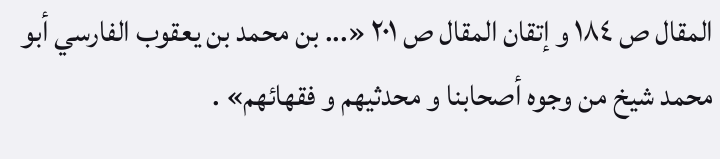المقال ص ١٨٤ و إتقان المقال ص ٢٠١ «... بن محمد بن يعقوب الفارسي أبو محمد شيخ من وجوه أصحابنا و محدثيهم و فقهائهم» .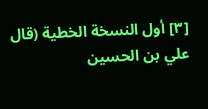[٣] أول النسخة الخطية (قال علي بن الحسين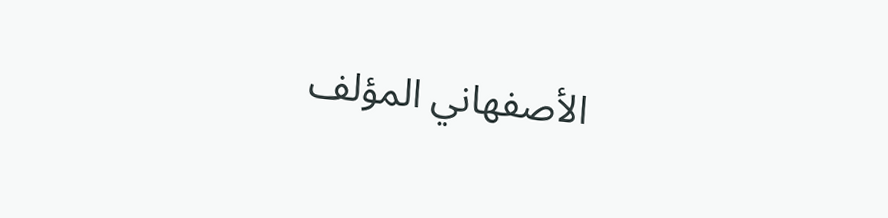الأصفهاني المؤلف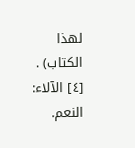لهذا الكتاب) .
[٤] الآلاء: النعم.